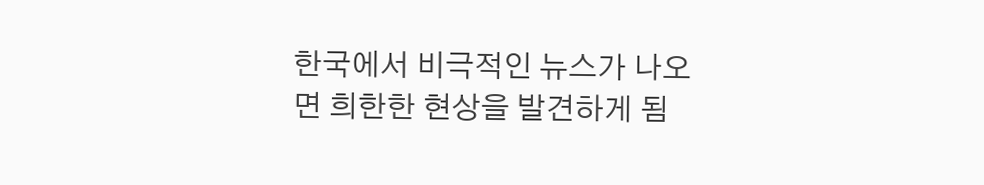한국에서 비극적인 뉴스가 나오면 희한한 현상을 발견하게 됨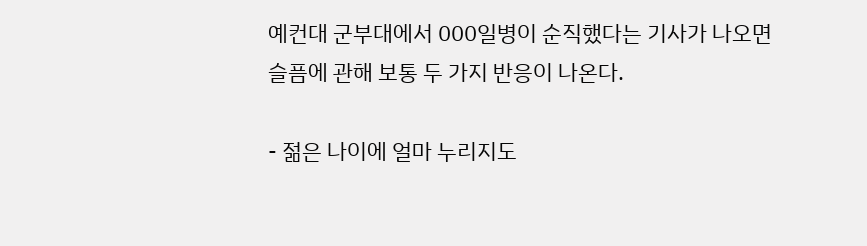예컨대 군부대에서 000일병이 순직했다는 기사가 나오면
슬픔에 관해 보통 두 가지 반응이 나온다.

- 젊은 나이에 얼마 누리지도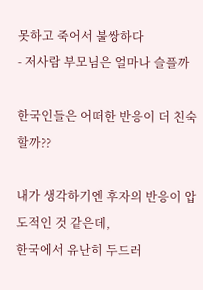못하고 죽어서 불쌍하다
- 저사람 부모님은 얼마나 슬플까

한국인들은 어떠한 반응이 더 친숙할까??

내가 생각하기엔 후자의 반응이 압도적인 것 같은데,
한국에서 유난히 두드러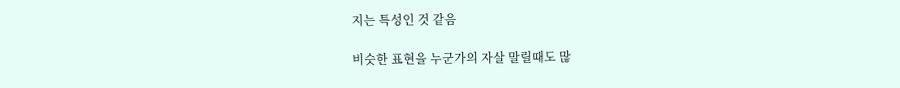지는 특성인 것 같음

비슷한 표현을 누군가의 자살 말릴때도 많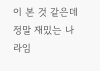이 본 것 같은데
정말 재밌는 나라임